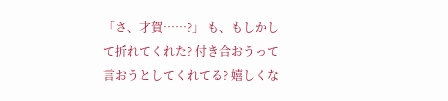「さ、才賀……?」 も、もしかして折れてくれた? 付き合おうって言おうとしてくれてる? 嬉しくな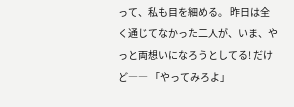って、私も目を細める。 昨日は全く通じてなかった二人が、いま、やっと両想いになろうとしてる! だけど―― 「やってみろよ」